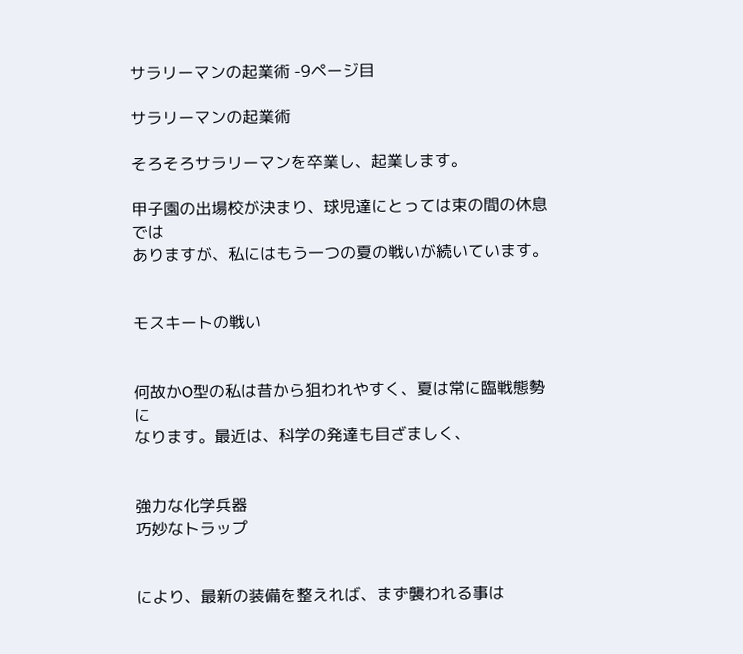サラリーマンの起業術 -9ページ目

サラリーマンの起業術

そろそろサラリーマンを卒業し、起業します。

甲子園の出場校が決まり、球児達にとっては束の間の休息では
ありますが、私にはもう一つの夏の戦いが続いています。


モスキートの戦い


何故かO型の私は昔から狙われやすく、夏は常に臨戦態勢に
なります。最近は、科学の発達も目ざましく、


強力な化学兵器
巧妙なトラップ


により、最新の装備を整えれば、まず襲われる事は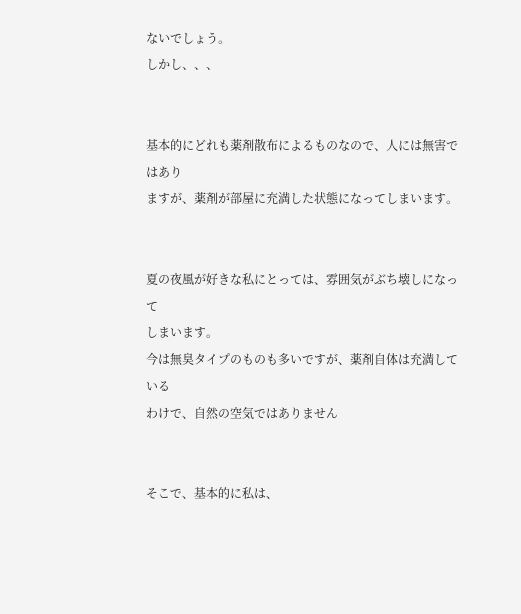ないでしょう。
しかし、、、


基本的にどれも薬剤散布によるものなので、人には無害ではあり
ますが、薬剤が部屋に充満した状態になってしまいます。


夏の夜風が好きな私にとっては、雰囲気がぶち壊しになって
しまいます。
今は無臭タイプのものも多いですが、薬剤自体は充満している
わけで、自然の空気ではありません


そこで、基本的に私は、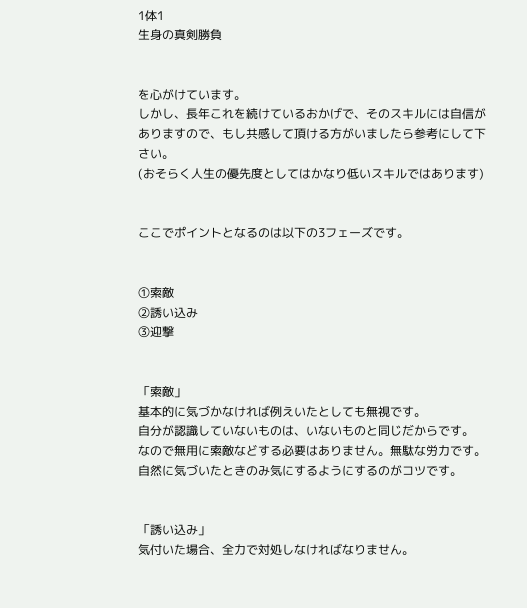1体1
生身の真剣勝負


を心がけています。
しかし、長年これを続けているおかげで、そのスキルには自信が
ありますので、もし共感して頂ける方がいましたら参考にして下
さい。
(おそらく人生の優先度としてはかなり低いスキルではあります)


ここでポイントとなるのは以下の3フェーズです。


①索敵
②誘い込み
③迎撃


「索敵」
基本的に気づかなければ例えいたとしても無視です。
自分が認識していないものは、いないものと同じだからです。
なので無用に索敵などする必要はありません。無駄な労力です。
自然に気づいたときのみ気にするようにするのがコツです。


「誘い込み」
気付いた場合、全力で対処しなければなりません。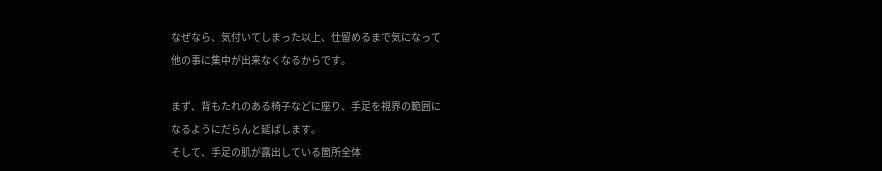なぜなら、気付いてしまった以上、仕留めるまで気になって
他の事に集中が出来なくなるからです。

まず、背もたれのある椅子などに座り、手足を視界の範囲に
なるようにだらんと延ばします。
そして、手足の肌が露出している箇所全体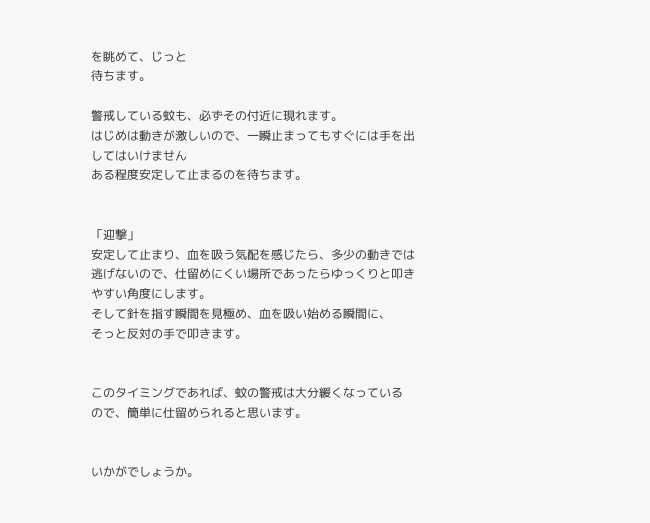を眺めて、じっと
待ちます。

警戒している蚊も、必ずその付近に現れます。
はじめは動きが激しいので、一瞬止まってもすぐには手を出
してはいけません
ある程度安定して止まるのを待ちます。


「迎撃」
安定して止まり、血を吸う気配を感じたら、多少の動きでは
逃げないので、仕留めにくい場所であったらゆっくりと叩き
やすい角度にします。
そして針を指す瞬間を見極め、血を吸い始める瞬間に、
そっと反対の手で叩きます。


このタイミングであれば、蚊の警戒は大分緩くなっている
ので、簡単に仕留められると思います。


いかがでしょうか。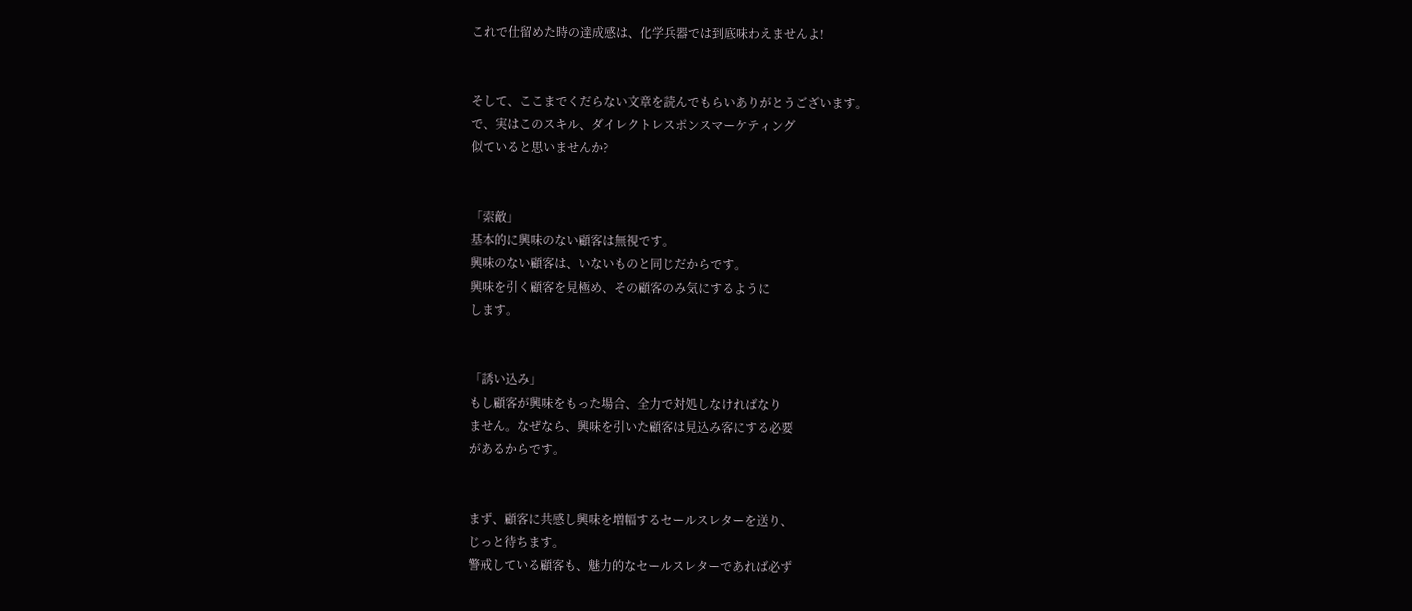これで仕留めた時の達成感は、化学兵器では到底味わえませんよ!


そして、ここまでくだらない文章を読んでもらいありがとうございます。
で、実はこのスキル、ダイレクトレスポンスマーケティング
似ていると思いませんか?


「索敵」
基本的に興味のない顧客は無視です。
興味のない顧客は、いないものと同じだからです。
興味を引く顧客を見極め、その顧客のみ気にするように
します。


「誘い込み」
もし顧客が興味をもった場合、全力で対処しなければなり
ません。なぜなら、興味を引いた顧客は見込み客にする必要
があるからです。


まず、顧客に共感し興味を増幅するセールスレターを送り、
じっと待ちます。
警戒している顧客も、魅力的なセールスレターであれば必ず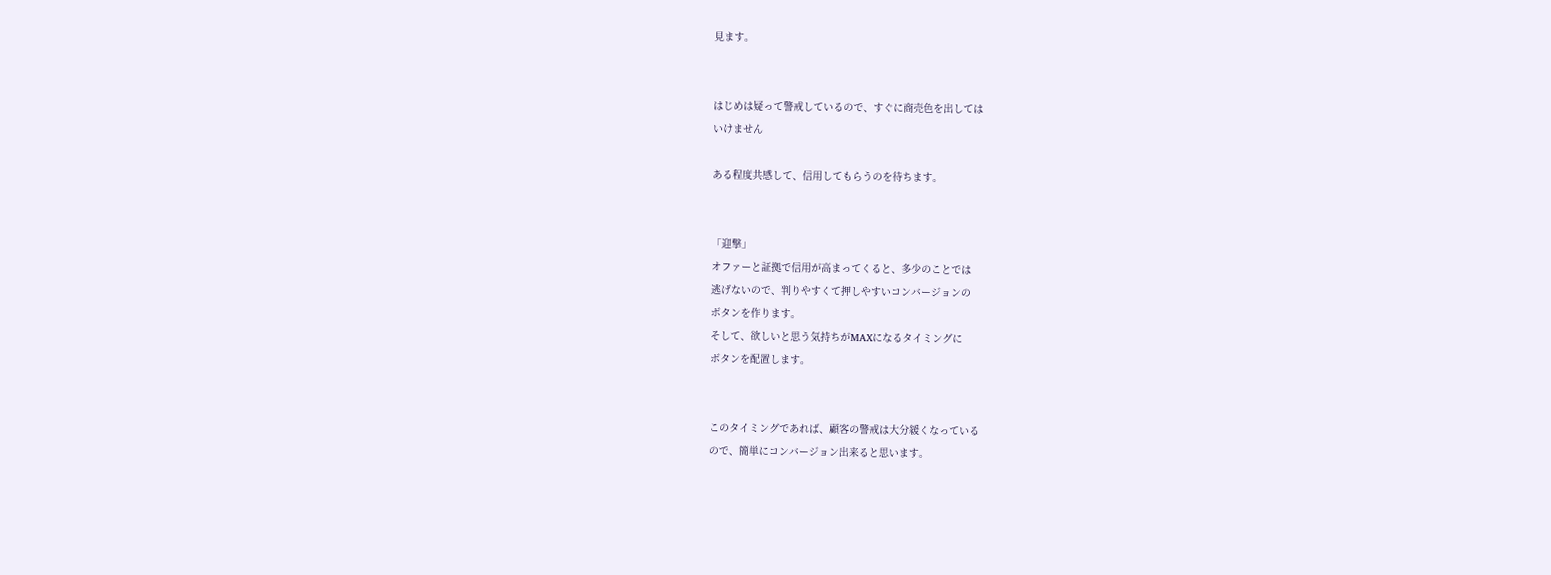見ます。


はじめは疑って警戒しているので、すぐに商売色を出しては
いけません

ある程度共感して、信用してもらうのを待ちます。


「迎撃」
オファーと証拠で信用が高まってくると、多少のことでは
逃げないので、判りやすくて押しやすいコンバージョンの
ボタンを作ります。
そして、欲しいと思う気持ちがMAXになるタイミングに
ボタンを配置します。


このタイミングであれば、顧客の警戒は大分緩くなっている
ので、簡単にコンバージョン出来ると思います。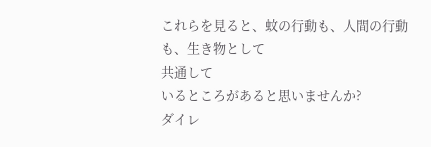これらを見ると、蚊の行動も、人間の行動も、生き物として
共通して
いるところがあると思いませんか?
ダイレ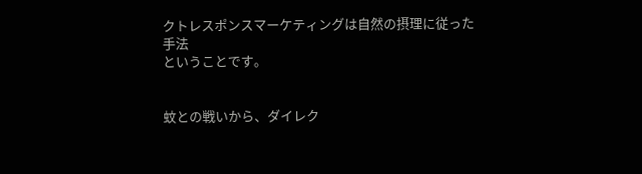クトレスポンスマーケティングは自然の摂理に従った
手法
ということです。


蚊との戦いから、ダイレク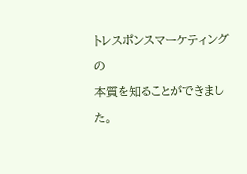トレスポンスマーケティングの
本質を知ることができました。